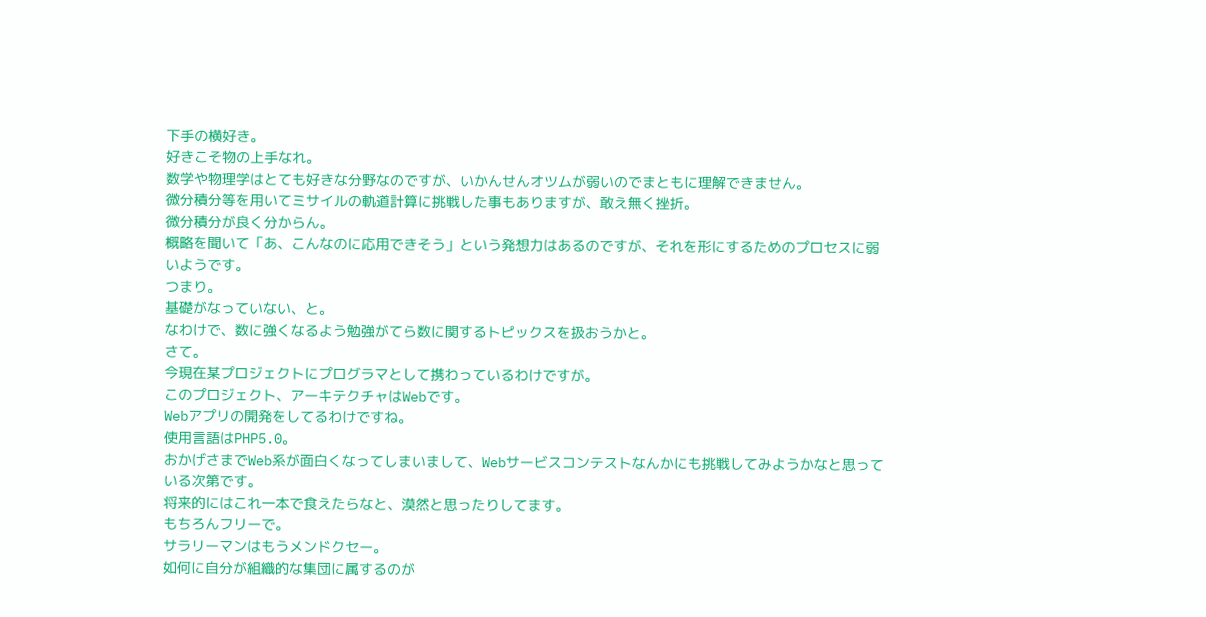下手の横好き。
好きこそ物の上手なれ。
数学や物理学はとても好きな分野なのですが、いかんせんオツムが弱いのでまともに理解できません。
微分積分等を用いてミサイルの軌道計算に挑戦した事もありますが、敢え無く挫折。
微分積分が良く分からん。
概略を聞いて「あ、こんなのに応用できそう」という発想力はあるのですが、それを形にするためのプロセスに弱いようです。
つまり。
基礎がなっていない、と。
なわけで、数に強くなるよう勉強がてら数に関するトピックスを扱おうかと。
さて。
今現在某プロジェクトにプログラマとして携わっているわけですが。
このプロジェクト、アーキテクチャはWebです。
Webアプリの開発をしてるわけですね。
使用言語はPHP5.0。
おかげさまでWeb系が面白くなってしまいまして、Webサービスコンテストなんかにも挑戦してみようかなと思っている次第です。
将来的にはこれ一本で食えたらなと、漠然と思ったりしてます。
もちろんフリーで。
サラリーマンはもうメンドクセー。
如何に自分が組織的な集団に属するのが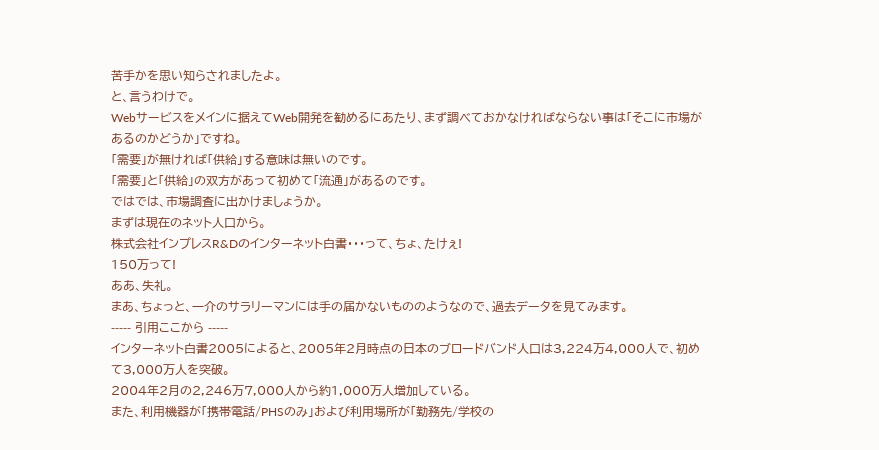苦手かを思い知らされましたよ。
と、言うわけで。
Webサービスをメインに据えてWeb開発を勧めるにあたり、まず調べておかなければならない事は「そこに市場があるのかどうか」ですね。
「需要」が無ければ「供給」する意味は無いのです。
「需要」と「供給」の双方があって初めて「流通」があるのです。
ではでは、市場調査に出かけましょうか。
まずは現在のネット人口から。
株式会社インプレスR&Dのインターネット白書・・・って、ちょ、たけぇ!
150万って!
ああ、失礼。
まあ、ちょっと、一介のサラリーマンには手の届かないもののようなので、過去データを見てみます。
----- 引用ここから -----
インターネット白書2005によると、2005年2月時点の日本のブロードバンド人口は3,224万4,000人で、初めて3,000万人を突破。
2004年2月の2,246万7,000人から約1,000万人増加している。
また、利用機器が「携帯電話/PHSのみ」および利用場所が「勤務先/学校の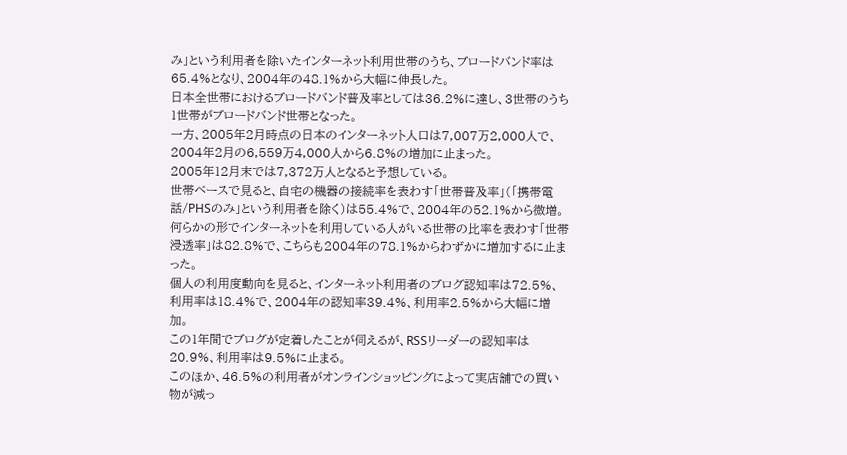み」という利用者を除いたインターネット利用世帯のうち、ブロードバンド率は 65.4%となり、2004年の48.1%から大幅に伸長した。
日本全世帯におけるブロードバンド普及率としては36.2%に達し、3世帯のうち1世帯がブロードバンド世帯となった。
一方、2005年2月時点の日本のインターネット人口は7,007万2,000人で、2004年2月の6,559万4,000人から6.8%の増加に止まった。
2005年12月末では7,372万人となると予想している。
世帯ベースで見ると、自宅の機器の接続率を表わす「世帯普及率」(「携帯電話/PHSのみ」という利用者を除く)は55.4%で、2004年の52.1%から微増。
何らかの形でインターネットを利用している人がいる世帯の比率を表わす「世帯浸透率」は82.8%で、こちらも2004年の78.1%からわずかに増加するに止まった。
個人の利用度動向を見ると、インターネット利用者のブログ認知率は72.5%、利用率は18.4%で、2004年の認知率39.4%、利用率2.5%から大幅に増加。
この1年間でブログが定着したことが伺えるが、RSSリーダーの認知率は20.9%、利用率は9.5%に止まる。
このほか、46.5%の利用者がオンラインショッピングによって実店舗での買い物が減っ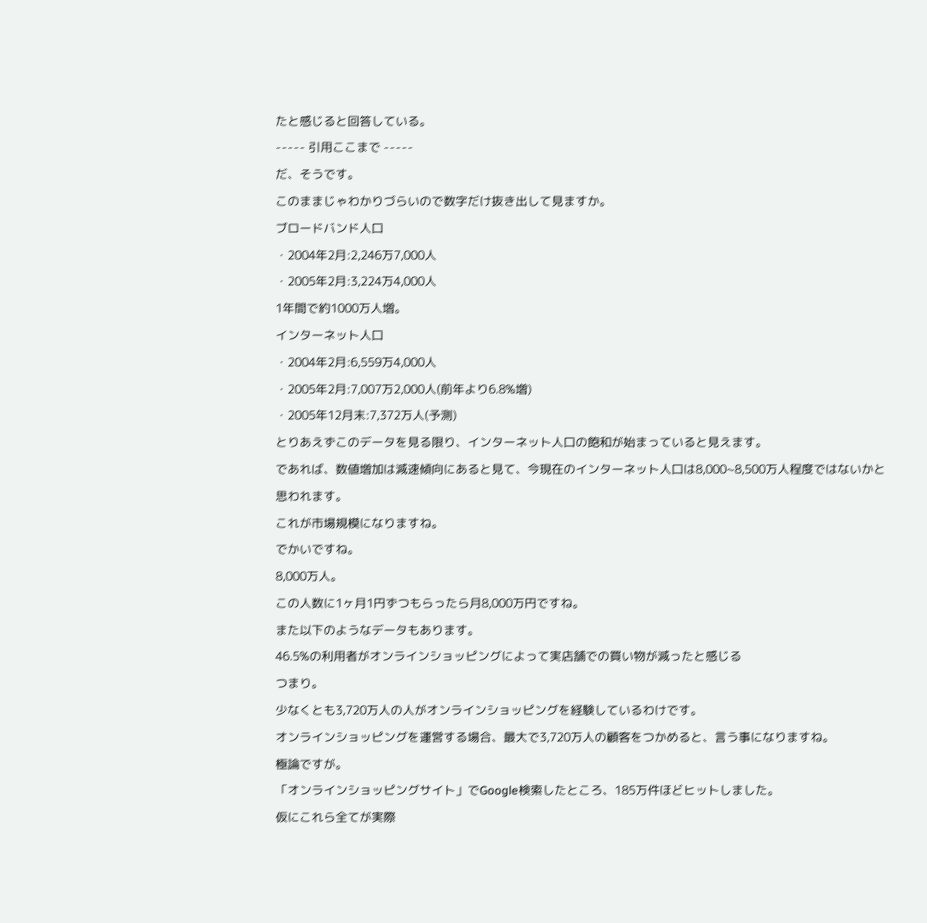たと感じると回答している。
----- 引用ここまで -----
だ、そうです。
このままじゃわかりづらいので数字だけ抜き出して見ますか。
ブロードバンド人口
・2004年2月:2,246万7,000人
・2005年2月:3,224万4,000人
1年間で約1000万人増。
インターネット人口
・2004年2月:6,559万4,000人
・2005年2月:7,007万2,000人(前年より6.8%増)
・2005年12月末:7,372万人(予測)
とりあえずこのデータを見る限り、インターネット人口の飽和が始まっていると見えます。
であれば、数値増加は減速傾向にあると見て、今現在のインターネット人口は8,000~8,500万人程度ではないかと思われます。
これが市場規模になりますね。
でかいですね。
8,000万人。
この人数に1ヶ月1円ずつもらったら月8,000万円ですね。
また以下のようなデータもあります。
46.5%の利用者がオンラインショッピングによって実店舗での買い物が減ったと感じる
つまり。
少なくとも3,720万人の人がオンラインショッピングを経験しているわけです。
オンラインショッピングを運営する場合、最大で3,720万人の顧客をつかめると、言う事になりますね。
極論ですが。
「オンラインショッピングサイト」でGoogle検索したところ、185万件ほどヒットしました。
仮にこれら全てが実際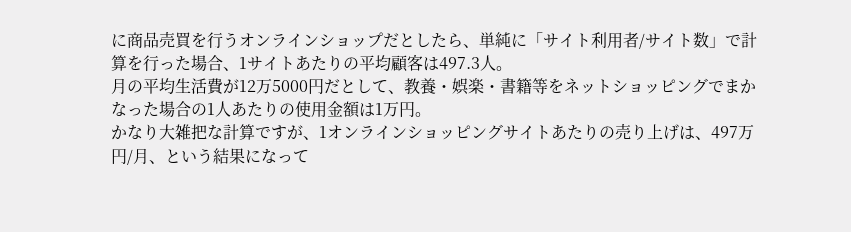に商品売買を行うオンラインショップだとしたら、単純に「サイト利用者/サイト数」で計算を行った場合、1サイトあたりの平均顧客は497.3人。
月の平均生活費が12万5000円だとして、教養・娯楽・書籍等をネットショッピングでまかなった場合の1人あたりの使用金額は1万円。
かなり大雑把な計算ですが、1オンラインショッピングサイトあたりの売り上げは、497万円/月、という結果になって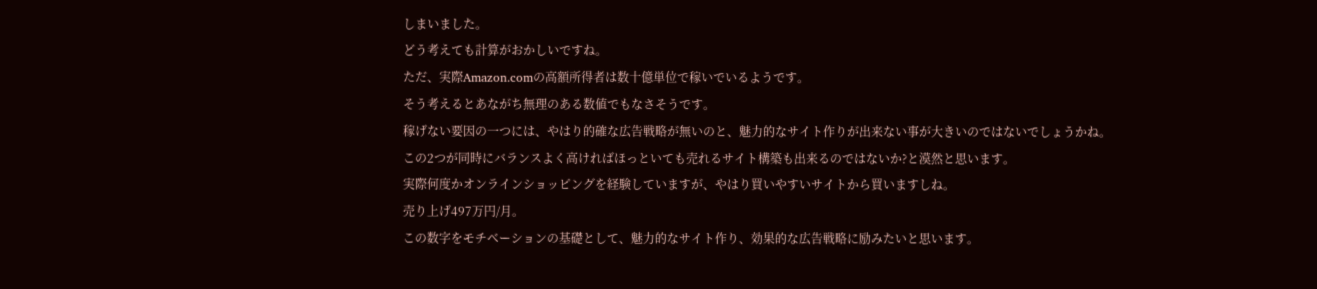しまいました。
どう考えても計算がおかしいですね。
ただ、実際Amazon.comの高額所得者は数十億単位で稼いでいるようです。
そう考えるとあながち無理のある数値でもなさそうです。
稼げない要因の一つには、やはり的確な広告戦略が無いのと、魅力的なサイト作りが出来ない事が大きいのではないでしょうかね。
この2つが同時にバランスよく高ければほっといても売れるサイト構築も出来るのではないか?と漠然と思います。
実際何度かオンラインショッピングを経験していますが、やはり買いやすいサイトから買いますしね。
売り上げ497万円/月。
この数字をモチベーションの基礎として、魅力的なサイト作り、効果的な広告戦略に励みたいと思います。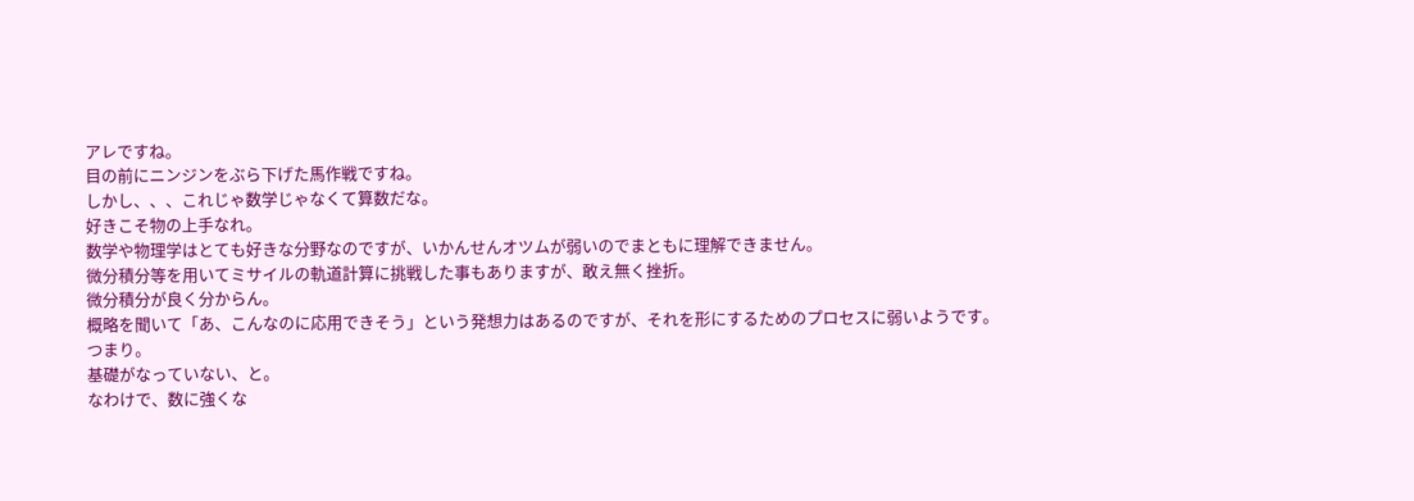アレですね。
目の前にニンジンをぶら下げた馬作戦ですね。
しかし、、、これじゃ数学じゃなくて算数だな。
好きこそ物の上手なれ。
数学や物理学はとても好きな分野なのですが、いかんせんオツムが弱いのでまともに理解できません。
微分積分等を用いてミサイルの軌道計算に挑戦した事もありますが、敢え無く挫折。
微分積分が良く分からん。
概略を聞いて「あ、こんなのに応用できそう」という発想力はあるのですが、それを形にするためのプロセスに弱いようです。
つまり。
基礎がなっていない、と。
なわけで、数に強くな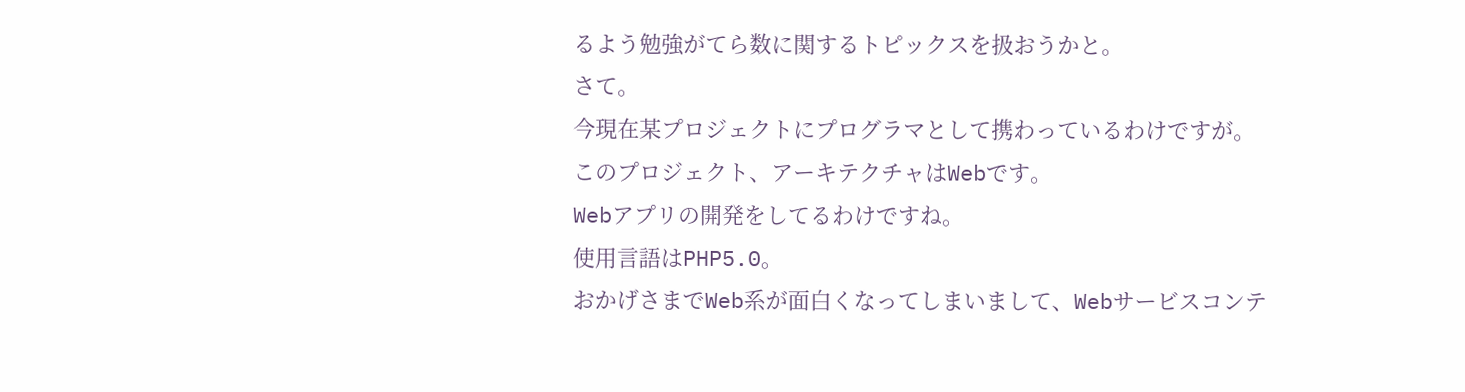るよう勉強がてら数に関するトピックスを扱おうかと。
さて。
今現在某プロジェクトにプログラマとして携わっているわけですが。
このプロジェクト、アーキテクチャはWebです。
Webアプリの開発をしてるわけですね。
使用言語はPHP5.0。
おかげさまでWeb系が面白くなってしまいまして、Webサービスコンテ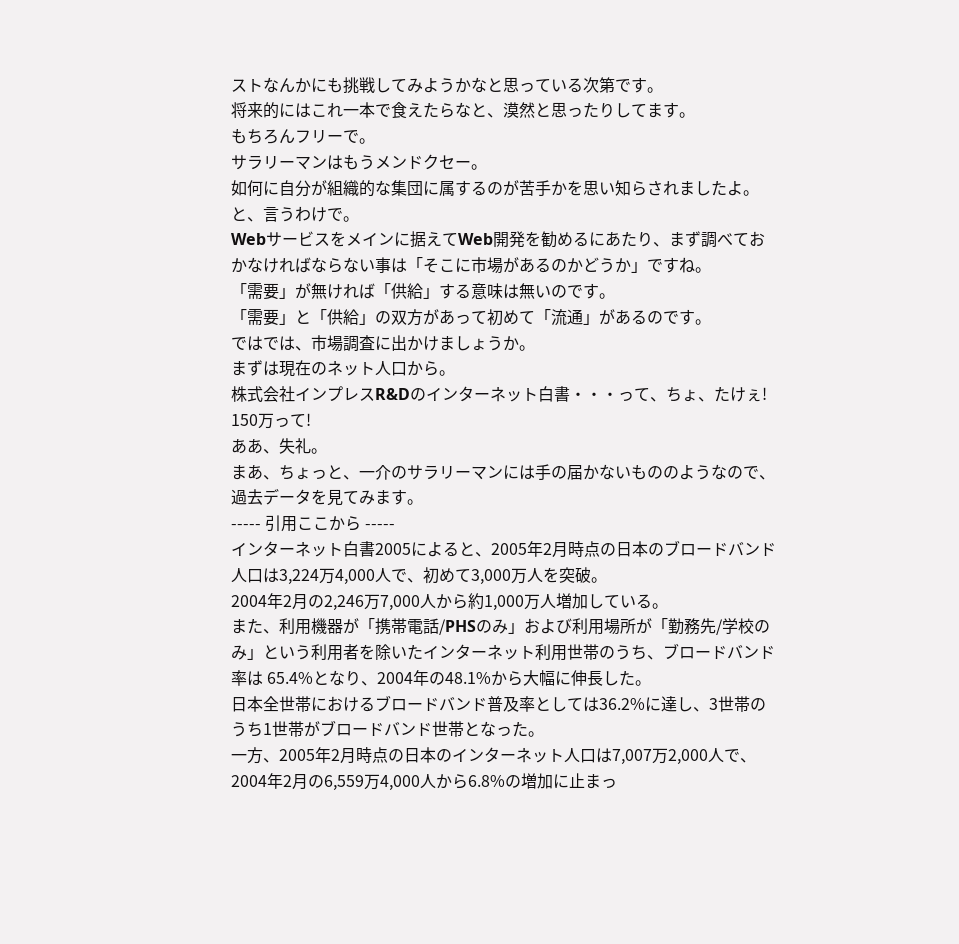ストなんかにも挑戦してみようかなと思っている次第です。
将来的にはこれ一本で食えたらなと、漠然と思ったりしてます。
もちろんフリーで。
サラリーマンはもうメンドクセー。
如何に自分が組織的な集団に属するのが苦手かを思い知らされましたよ。
と、言うわけで。
Webサービスをメインに据えてWeb開発を勧めるにあたり、まず調べておかなければならない事は「そこに市場があるのかどうか」ですね。
「需要」が無ければ「供給」する意味は無いのです。
「需要」と「供給」の双方があって初めて「流通」があるのです。
ではでは、市場調査に出かけましょうか。
まずは現在のネット人口から。
株式会社インプレスR&Dのインターネット白書・・・って、ちょ、たけぇ!
150万って!
ああ、失礼。
まあ、ちょっと、一介のサラリーマンには手の届かないもののようなので、過去データを見てみます。
----- 引用ここから -----
インターネット白書2005によると、2005年2月時点の日本のブロードバンド人口は3,224万4,000人で、初めて3,000万人を突破。
2004年2月の2,246万7,000人から約1,000万人増加している。
また、利用機器が「携帯電話/PHSのみ」および利用場所が「勤務先/学校のみ」という利用者を除いたインターネット利用世帯のうち、ブロードバンド率は 65.4%となり、2004年の48.1%から大幅に伸長した。
日本全世帯におけるブロードバンド普及率としては36.2%に達し、3世帯のうち1世帯がブロードバンド世帯となった。
一方、2005年2月時点の日本のインターネット人口は7,007万2,000人で、2004年2月の6,559万4,000人から6.8%の増加に止まっ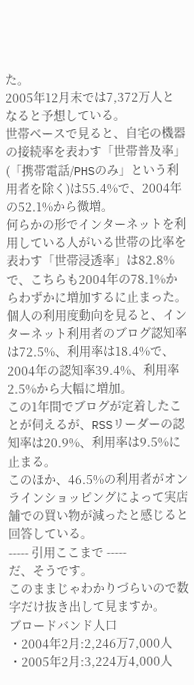た。
2005年12月末では7,372万人となると予想している。
世帯ベースで見ると、自宅の機器の接続率を表わす「世帯普及率」(「携帯電話/PHSのみ」という利用者を除く)は55.4%で、2004年の52.1%から微増。
何らかの形でインターネットを利用している人がいる世帯の比率を表わす「世帯浸透率」は82.8%で、こちらも2004年の78.1%からわずかに増加するに止まった。
個人の利用度動向を見ると、インターネット利用者のブログ認知率は72.5%、利用率は18.4%で、2004年の認知率39.4%、利用率2.5%から大幅に増加。
この1年間でブログが定着したことが伺えるが、RSSリーダーの認知率は20.9%、利用率は9.5%に止まる。
このほか、46.5%の利用者がオンラインショッピングによって実店舗での買い物が減ったと感じると回答している。
----- 引用ここまで -----
だ、そうです。
このままじゃわかりづらいので数字だけ抜き出して見ますか。
ブロードバンド人口
・2004年2月:2,246万7,000人
・2005年2月:3,224万4,000人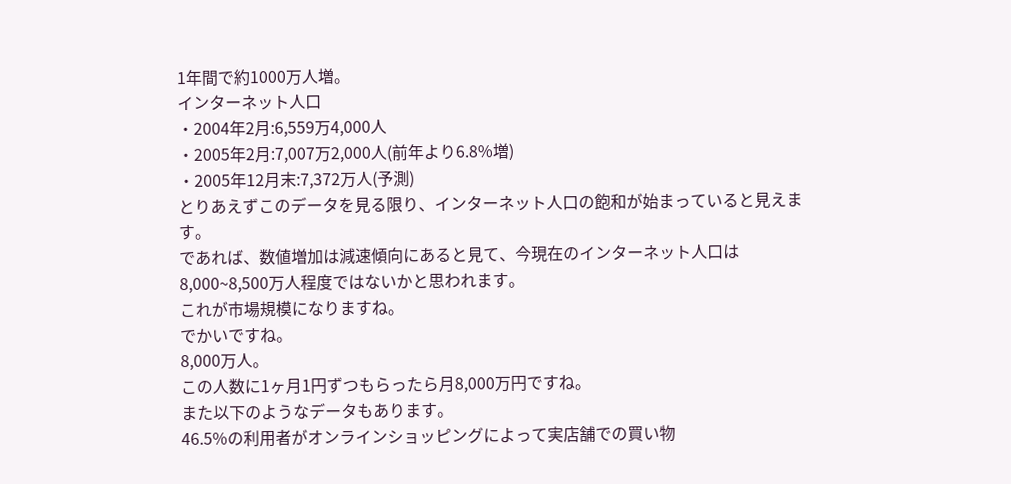1年間で約1000万人増。
インターネット人口
・2004年2月:6,559万4,000人
・2005年2月:7,007万2,000人(前年より6.8%増)
・2005年12月末:7,372万人(予測)
とりあえずこのデータを見る限り、インターネット人口の飽和が始まっていると見えます。
であれば、数値増加は減速傾向にあると見て、今現在のインターネット人口は8,000~8,500万人程度ではないかと思われます。
これが市場規模になりますね。
でかいですね。
8,000万人。
この人数に1ヶ月1円ずつもらったら月8,000万円ですね。
また以下のようなデータもあります。
46.5%の利用者がオンラインショッピングによって実店舗での買い物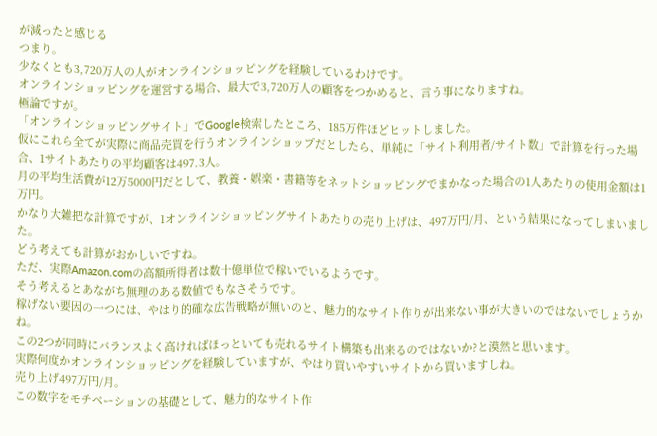が減ったと感じる
つまり。
少なくとも3,720万人の人がオンラインショッピングを経験しているわけです。
オンラインショッピングを運営する場合、最大で3,720万人の顧客をつかめると、言う事になりますね。
極論ですが。
「オンラインショッピングサイト」でGoogle検索したところ、185万件ほどヒットしました。
仮にこれら全てが実際に商品売買を行うオンラインショップだとしたら、単純に「サイト利用者/サイト数」で計算を行った場合、1サイトあたりの平均顧客は497.3人。
月の平均生活費が12万5000円だとして、教養・娯楽・書籍等をネットショッピングでまかなった場合の1人あたりの使用金額は1万円。
かなり大雑把な計算ですが、1オンラインショッピングサイトあたりの売り上げは、497万円/月、という結果になってしまいました。
どう考えても計算がおかしいですね。
ただ、実際Amazon.comの高額所得者は数十億単位で稼いでいるようです。
そう考えるとあながち無理のある数値でもなさそうです。
稼げない要因の一つには、やはり的確な広告戦略が無いのと、魅力的なサイト作りが出来ない事が大きいのではないでしょうかね。
この2つが同時にバランスよく高ければほっといても売れるサイト構築も出来るのではないか?と漠然と思います。
実際何度かオンラインショッピングを経験していますが、やはり買いやすいサイトから買いますしね。
売り上げ497万円/月。
この数字をモチベーションの基礎として、魅力的なサイト作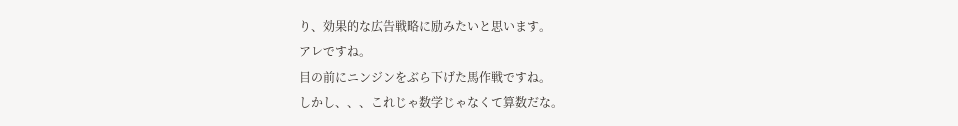り、効果的な広告戦略に励みたいと思います。
アレですね。
目の前にニンジンをぶら下げた馬作戦ですね。
しかし、、、これじゃ数学じゃなくて算数だな。